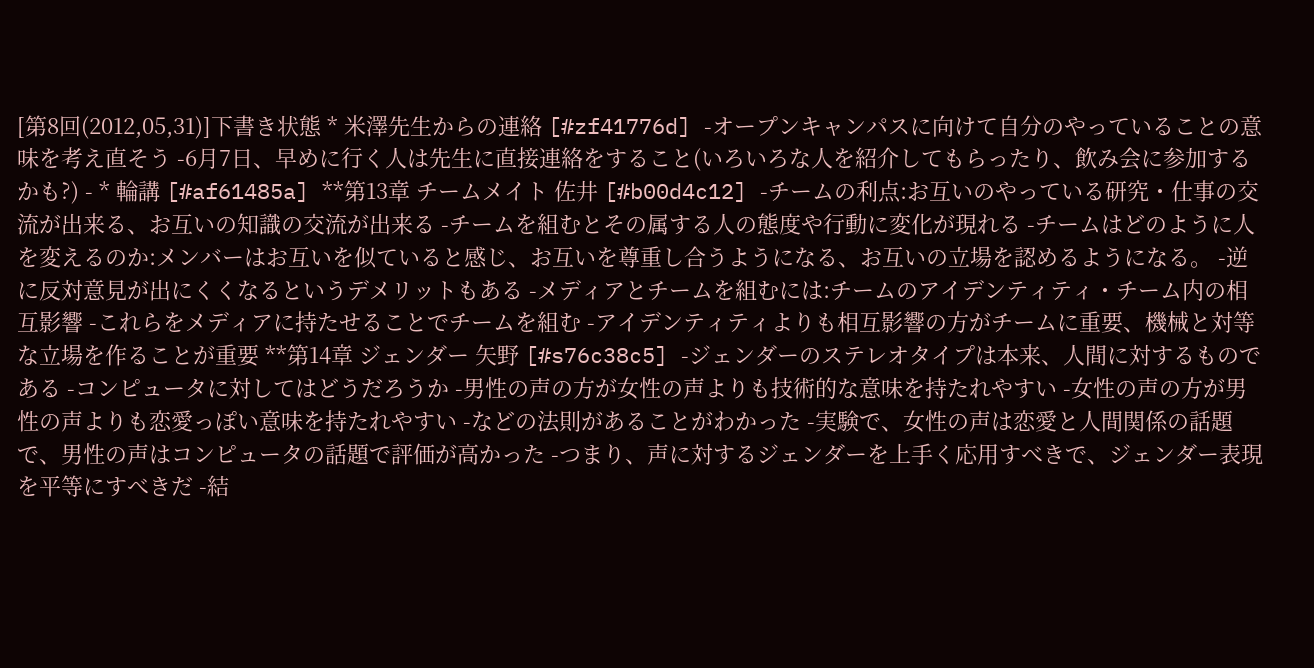[第8回(2012,05,31)]下書き状態 * 米澤先生からの連絡 [#zf41776d] -オープンキャンパスに向けて自分のやっていることの意味を考え直そう -6月7日、早めに行く人は先生に直接連絡をすること(いろいろな人を紹介してもらったり、飲み会に参加するかも?) - * 輪講 [#af61485a] **第13章 チームメイト 佐井 [#b00d4c12] -チームの利点:お互いのやっている研究・仕事の交流が出来る、お互いの知識の交流が出来る -チームを組むとその属する人の態度や行動に変化が現れる -チームはどのように人を変えるのか:メンバーはお互いを似ていると感じ、お互いを尊重し合うようになる、お互いの立場を認めるようになる。 -逆に反対意見が出にくくなるというデメリットもある -メディアとチームを組むには:チームのアイデンティティ・チーム内の相互影響 -これらをメディアに持たせることでチームを組む -アイデンティティよりも相互影響の方がチームに重要、機械と対等な立場を作ることが重要 **第14章 ジェンダー 矢野 [#s76c38c5] -ジェンダーのステレオタイプは本来、人間に対するものである -コンピュータに対してはどうだろうか -男性の声の方が女性の声よりも技術的な意味を持たれやすい -女性の声の方が男性の声よりも恋愛っぽい意味を持たれやすい -などの法則があることがわかった -実験で、女性の声は恋愛と人間関係の話題で、男性の声はコンピュータの話題で評価が高かった -つまり、声に対するジェンダーを上手く応用すべきで、ジェンダー表現を平等にすべきだ -結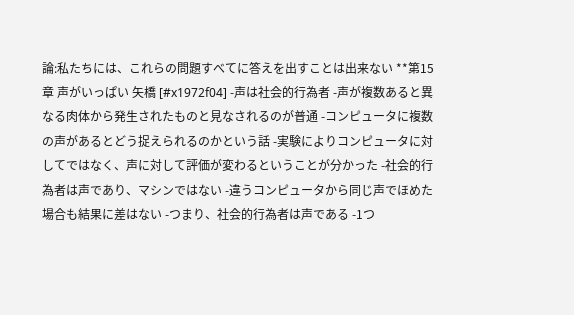論:私たちには、これらの問題すべてに答えを出すことは出来ない **第15章 声がいっぱい 矢橋 [#x1972f04] -声は社会的行為者 -声が複数あると異なる肉体から発生されたものと見なされるのが普通 -コンピュータに複数の声があるとどう捉えられるのかという話 -実験によりコンピュータに対してではなく、声に対して評価が変わるということが分かった -社会的行為者は声であり、マシンではない -違うコンピュータから同じ声でほめた場合も結果に差はない -つまり、社会的行為者は声である -1つ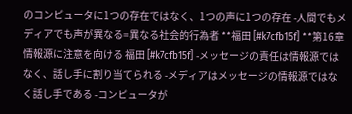のコンピュータに1つの存在ではなく、1つの声に1つの存在 -人間でもメディアでも声が異なる=異なる社会的行為者 **福田 [#k7cfb15f] **第16章 情報源に注意を向ける 福田 [#k7cfb15f] -メッセージの責任は情報源ではなく、話し手に割り当てられる -メディアはメッセージの情報源ではなく話し手である -コンピュータが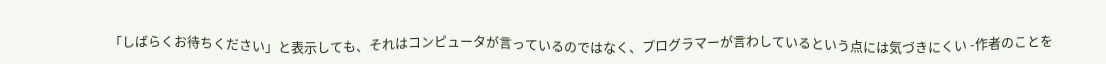「しばらくお待ちください」と表示しても、それはコンピュータが言っているのではなく、プログラマーが言わしているという点には気づきにくい -作者のことを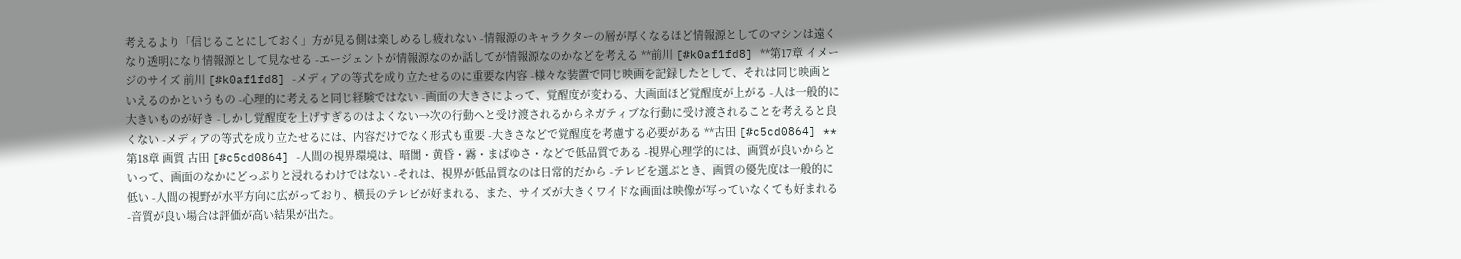考えるより「信じることにしておく」方が見る側は楽しめるし疲れない -情報源のキャラクターの層が厚くなるほど情報源としてのマシンは遠くなり透明になり情報源として見なせる -エージェントが情報源なのか話してが情報源なのかなどを考える **前川 [#k0af1fd8] **第17章 イメージのサイズ 前川 [#k0af1fd8] -メディアの等式を成り立たせるのに重要な内容 -様々な装置で同じ映画を記録したとして、それは同じ映画といえるのかというもの -心理的に考えると同じ経験ではない -画面の大きさによって、覚醒度が変わる、大画面ほど覚醒度が上がる -人は一般的に大きいものが好き -しかし覚醒度を上げすぎるのはよくない→次の行動へと受け渡されるからネガティブな行動に受け渡されることを考えると良くない -メディアの等式を成り立たせるには、内容だけでなく形式も重要 -大きさなどで覚醒度を考慮する必要がある **古田 [#c5cd0864] **第18章 画質 古田 [#c5cd0864] -人間の視界環境は、暗闇・黄昏・霧・まばゆさ・などで低品質である -視界心理学的には、画質が良いからといって、画面のなかにどっぷりと浸れるわけではない -それは、視界が低品質なのは日常的だから -テレビを選ぶとき、画質の優先度は一般的に低い -人間の視野が水平方向に広がっており、横長のテレビが好まれる、また、サイズが大きくワイドな画面は映像が写っていなくても好まれる -音質が良い場合は評価が高い結果が出た。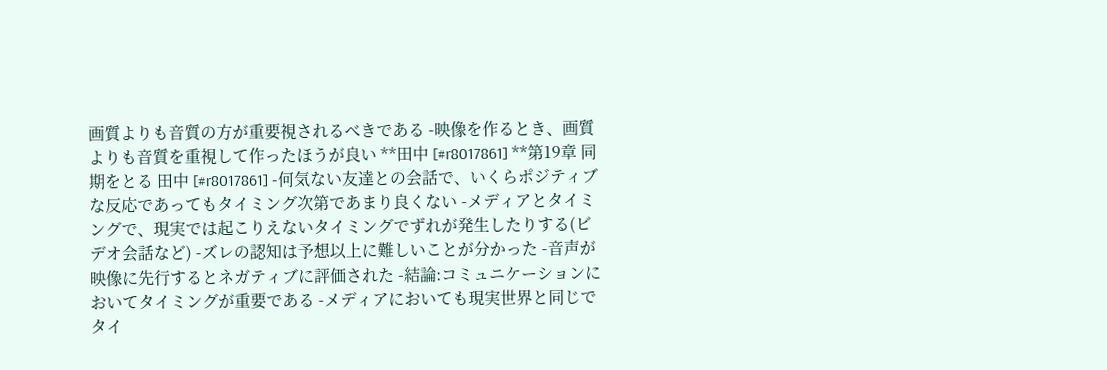画質よりも音質の方が重要視されるべきである -映像を作るとき、画質よりも音質を重視して作ったほうが良い **田中 [#r8017861] **第19章 同期をとる 田中 [#r8017861] -何気ない友達との会話で、いくらポジティブな反応であってもタイミング次第であまり良くない -メディアとタイミングで、現実では起こりえないタイミングでずれが発生したりする(ビデオ会話など) -ズレの認知は予想以上に難しいことが分かった -音声が映像に先行するとネガティブに評価された -結論:コミュニケーションにおいてタイミングが重要である -メディアにおいても現実世界と同じでタイ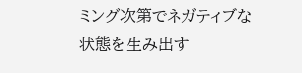ミング次第でネガティブな状態を生み出す